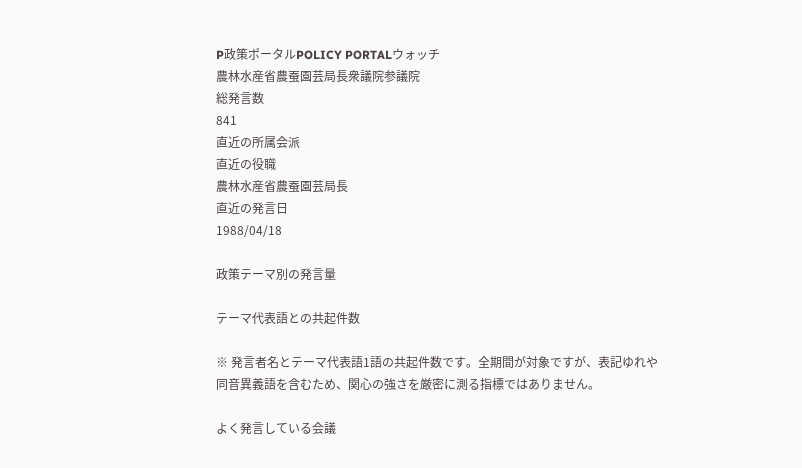P政策ポータルPOLICY PORTALウォッチ
農林水産省農蚕園芸局長衆議院参議院
総発言数
841
直近の所属会派
直近の役職
農林水産省農蚕園芸局長
直近の発言日
1988/04/18

政策テーマ別の発言量

テーマ代表語との共起件数

※ 発言者名とテーマ代表語1語の共起件数です。全期間が対象ですが、表記ゆれや 同音異義語を含むため、関心の強さを厳密に測る指標ではありません。

よく発言している会議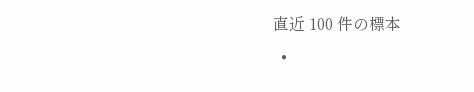直近 100 件の標本
  •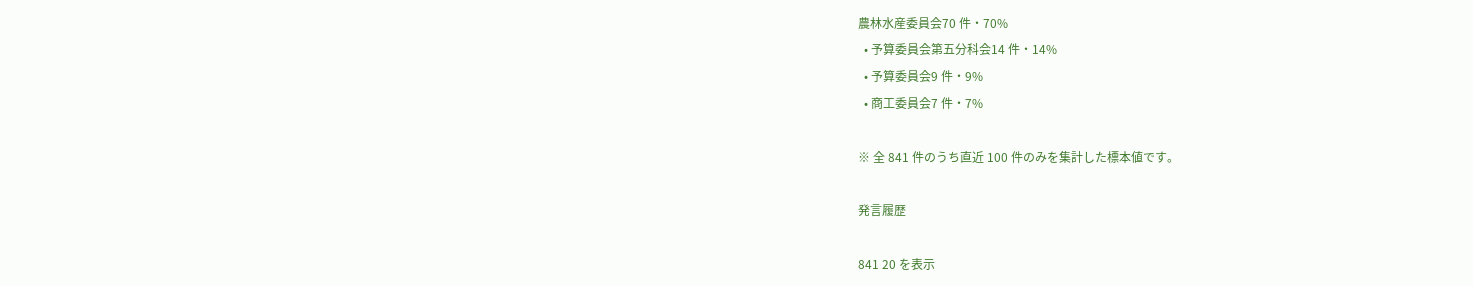農林水産委員会70 件・70%
  • 予算委員会第五分科会14 件・14%
  • 予算委員会9 件・9%
  • 商工委員会7 件・7%

※ 全 841 件のうち直近 100 件のみを集計した標本値です。

発言履歴

841 20 を表示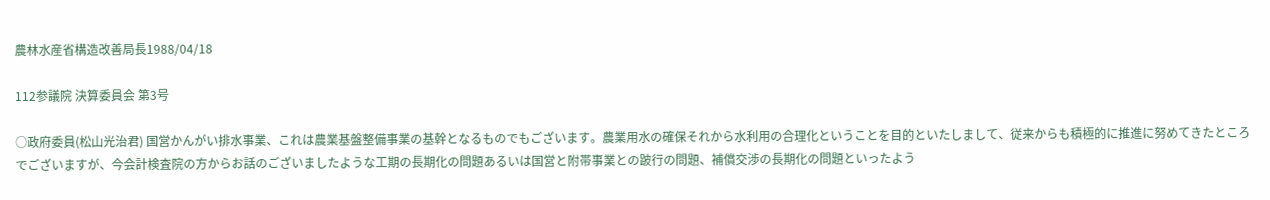農林水産省構造改善局長1988/04/18

112参議院 決算委員会 第3号

○政府委員(松山光治君) 国営かんがい排水事業、これは農業基盤整備事業の基幹となるものでもございます。農業用水の確保それから水利用の合理化ということを目的といたしまして、従来からも積極的に推進に努めてきたところでございますが、今会計検査院の方からお話のございましたような工期の長期化の問題あるいは国営と附帯事業との跛行の問題、補償交渉の長期化の問題といったよう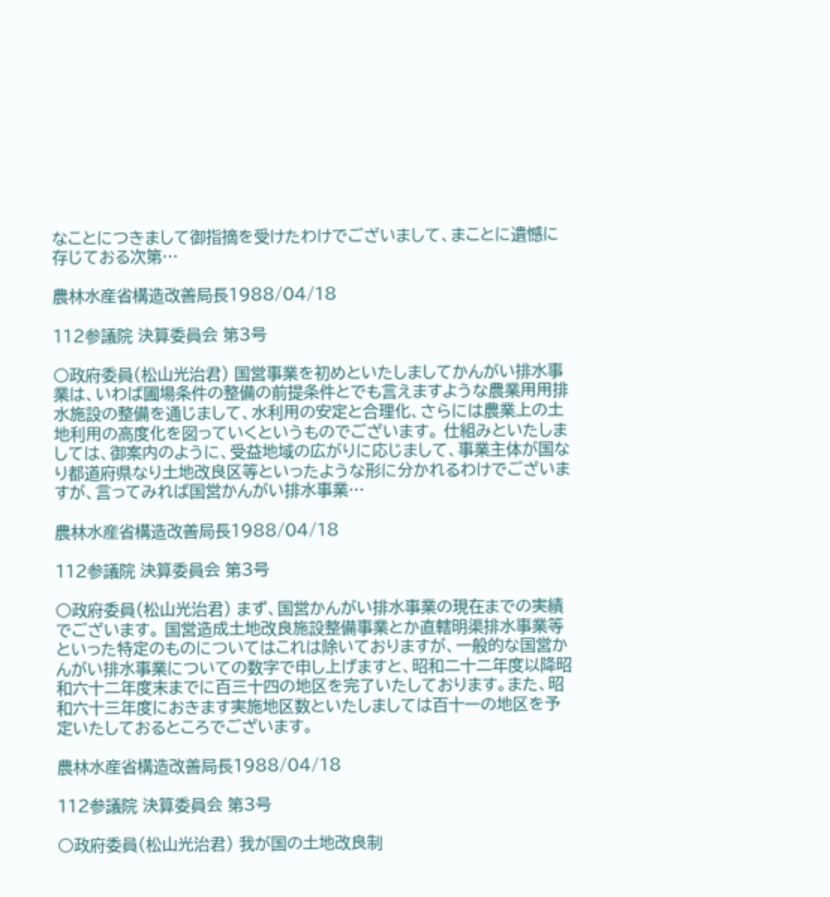なことにつきまして御指摘を受けたわけでございまして、まことに遺憾に存じておる次第…

農林水産省構造改善局長1988/04/18

112参議院 決算委員会 第3号

○政府委員(松山光治君) 国営事業を初めといたしましてかんがい排水事業は、いわば圃場条件の整備の前提条件とでも言えますような農業用用排水施設の整備を通じまして、水利用の安定と合理化、さらには農業上の土地利用の高度化を図っていくというものでございます。 仕組みといたしましては、御案内のように、受益地域の広がりに応じまして、事業主体が国なり都道府県なり土地改良区等といったような形に分かれるわけでございますが、言ってみれば国営かんがい排水事業…

農林水産省構造改善局長1988/04/18

112参議院 決算委員会 第3号

○政府委員(松山光治君) まず、国営かんがい排水事業の現在までの実績でございます。 国営造成土地改良施設整備事業とか直轄明渠排水事業等といった特定のものについてはこれは除いておりますが、一般的な国営かんがい排水事業についての数字で申し上げますと、昭和二十二年度以降昭和六十二年度末までに百三十四の地区を完了いたしております。また、昭和六十三年度におきます実施地区数といたしましては百十一の地区を予定いたしておるところでございます。

農林水産省構造改善局長1988/04/18

112参議院 決算委員会 第3号

○政府委員(松山光治君) 我が国の土地改良制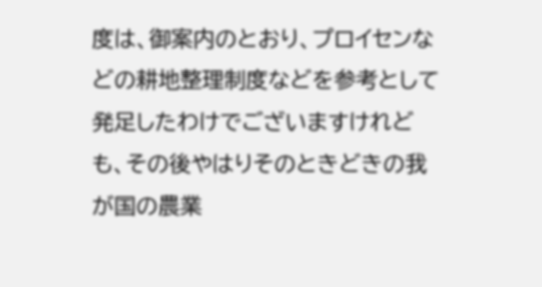度は、御案内のとおり、プロイセンなどの耕地整理制度などを参考として発足したわけでございますけれども、その後やはりそのときどきの我が国の農業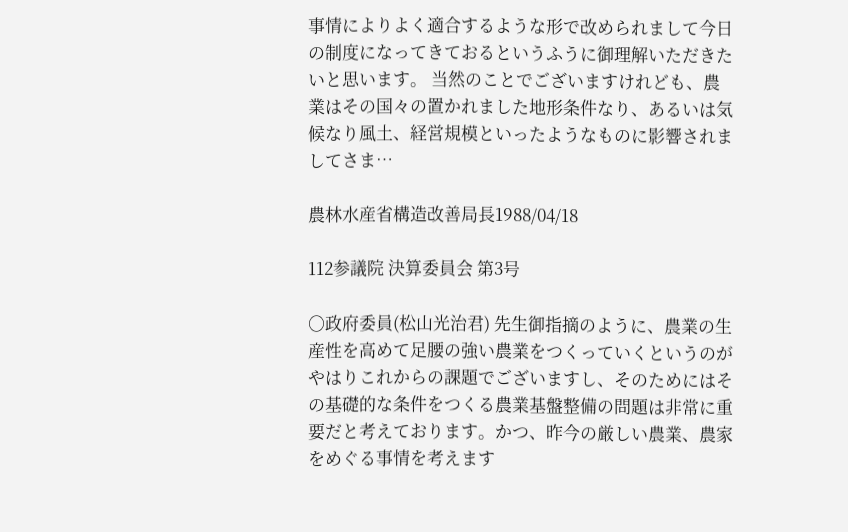事情によりよく適合するような形で改められまして今日の制度になってきておるというふうに御理解いただきたいと思います。 当然のことでございますけれども、農業はその国々の置かれました地形条件なり、あるいは気候なり風土、経営規模といったようなものに影響されましてさま…

農林水産省構造改善局長1988/04/18

112参議院 決算委員会 第3号

○政府委員(松山光治君) 先生御指摘のように、農業の生産性を高めて足腰の強い農業をつくっていくというのがやはりこれからの課題でございますし、そのためにはその基礎的な条件をつくる農業基盤整備の問題は非常に重要だと考えております。かつ、昨今の厳しい農業、農家をめぐる事情を考えます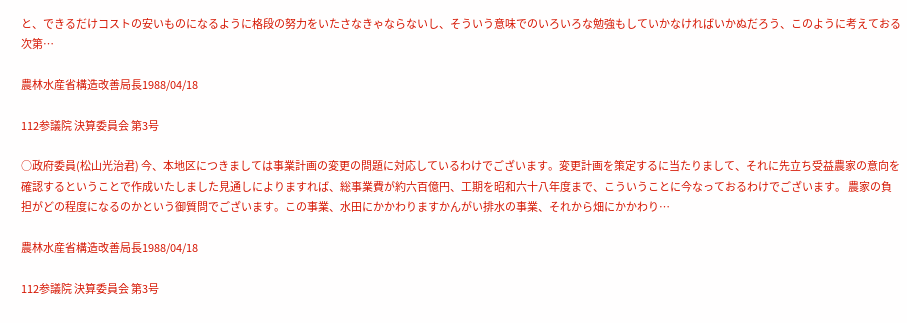と、できるだけコストの安いものになるように格段の努力をいたさなきゃならないし、そういう意味でのいろいろな勉強もしていかなければいかぬだろう、このように考えておる次第…

農林水産省構造改善局長1988/04/18

112参議院 決算委員会 第3号

○政府委員(松山光治君) 今、本地区につきましては事業計画の変更の問題に対応しているわけでございます。変更計画を策定するに当たりまして、それに先立ち受益農家の意向を確認するということで作成いたしました見通しによりますれば、総事業費が約六百億円、工期を昭和六十八年度まで、こういうことに今なっておるわけでございます。 農家の負担がどの程度になるのかという御質問でございます。この事業、水田にかかわりますかんがい排水の事業、それから畑にかかわり…

農林水産省構造改善局長1988/04/18

112参議院 決算委員会 第3号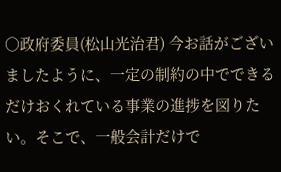○政府委員(松山光治君) 今お話がございましたように、一定の制約の中でできるだけおくれている事業の進捗を図りたい。そこで、一般会計だけで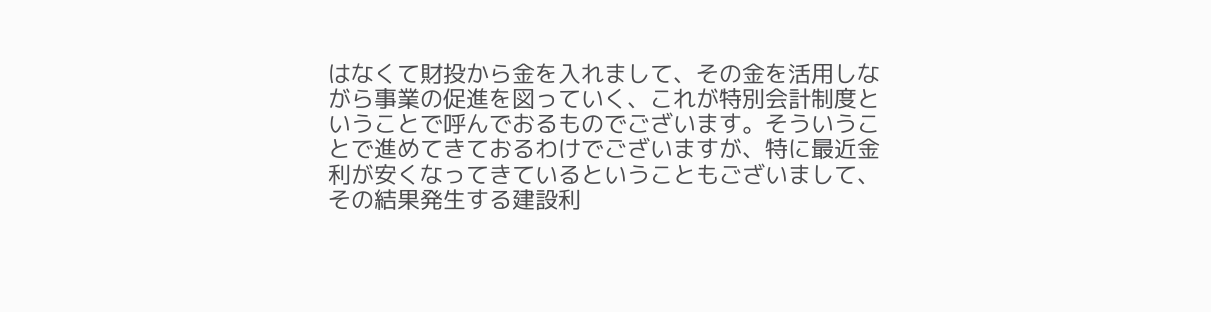はなくて財投から金を入れまして、その金を活用しながら事業の促進を図っていく、これが特別会計制度ということで呼んでおるものでございます。そういうことで進めてきておるわけでございますが、特に最近金利が安くなってきているということもございまして、その結果発生する建設利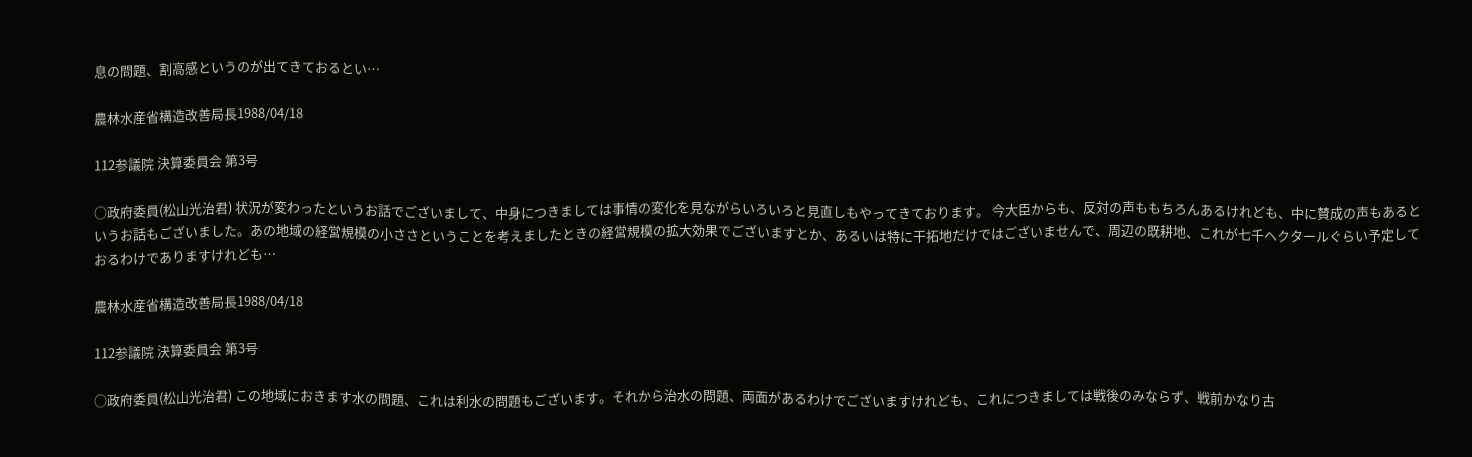息の問題、割高感というのが出てきておるとい…

農林水産省構造改善局長1988/04/18

112参議院 決算委員会 第3号

○政府委員(松山光治君) 状況が変わったというお話でございまして、中身につきましては事情の変化を見ながらいろいろと見直しもやってきております。 今大臣からも、反対の声ももちろんあるけれども、中に賛成の声もあるというお話もございました。あの地域の経営規模の小ささということを考えましたときの経営規模の拡大効果でございますとか、あるいは特に干拓地だけではございませんで、周辺の既耕地、これが七千ヘクタールぐらい予定しておるわけでありますけれども…

農林水産省構造改善局長1988/04/18

112参議院 決算委員会 第3号

○政府委員(松山光治君) この地域におきます水の問題、これは利水の問題もございます。それから治水の問題、両面があるわけでございますけれども、これにつきましては戦後のみならず、戦前かなり古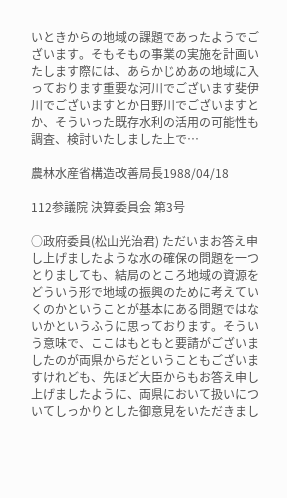いときからの地域の課題であったようでございます。そもそもの事業の実施を計画いたします際には、あらかじめあの地域に入っております重要な河川でございます斐伊川でございますとか日野川でございますとか、そういった既存水利の活用の可能性も調査、検討いたしました上で…

農林水産省構造改善局長1988/04/18

112参議院 決算委員会 第3号

○政府委員(松山光治君) ただいまお答え申し上げましたような水の確保の問題を一つとりましても、結局のところ地域の資源をどういう形で地域の振興のために考えていくのかということが基本にある問題ではないかというふうに思っております。そういう意味で、ここはもともと要請がございましたのが両県からだということもございますけれども、先ほど大臣からもお答え申し上げましたように、両県において扱いについてしっかりとした御意見をいただきまし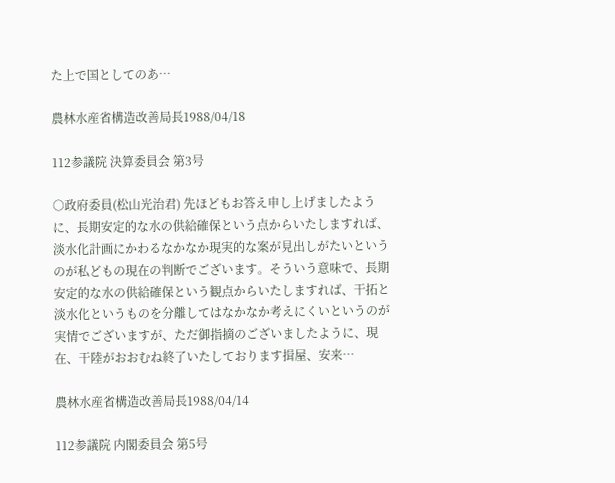た上で国としてのあ…

農林水産省構造改善局長1988/04/18

112参議院 決算委員会 第3号

○政府委員(松山光治君) 先ほどもお答え申し上げましたように、長期安定的な水の供給確保という点からいたしますれば、淡水化計画にかわるなかなか現実的な案が見出しがたいというのが私どもの現在の判断でございます。そういう意味で、長期安定的な水の供給確保という観点からいたしますれば、干拓と淡水化というものを分離してはなかなか考えにくいというのが実情でございますが、ただ御指摘のございましたように、現在、干陸がおおむね終了いたしております揖屋、安来…

農林水産省構造改善局長1988/04/14

112参議院 内閣委員会 第5号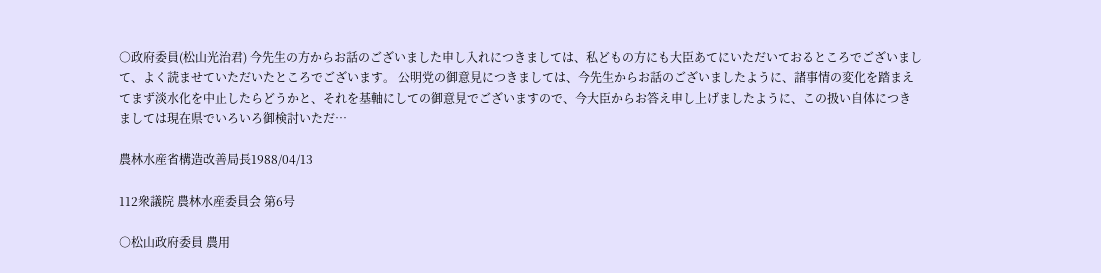○政府委員(松山光治君) 今先生の方からお話のございました申し入れにつきましては、私どもの方にも大臣あてにいただいておるところでございまして、よく読ませていただいたところでございます。 公明党の御意見につきましては、今先生からお話のございましたように、諸事情の変化を踏まえてまず淡水化を中止したらどうかと、それを基軸にしての御意見でございますので、今大臣からお答え申し上げましたように、この扱い自体につきましては現在県でいろいろ御検討いただ…

農林水産省構造改善局長1988/04/13

112衆議院 農林水産委員会 第6号

○松山政府委員 農用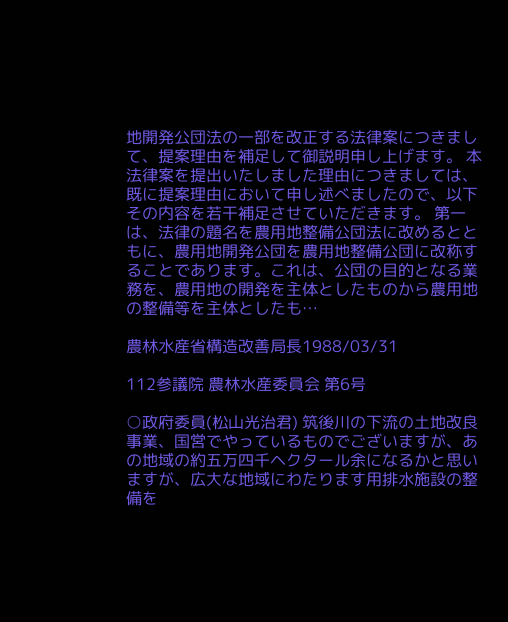地開発公団法の一部を改正する法律案につきまして、提案理由を補足して御説明申し上げます。 本法律案を提出いたしました理由につきましては、既に提案理由において申し述べましたので、以下その内容を若干補足させていただきます。 第一は、法律の題名を農用地整備公団法に改めるとともに、農用地開発公団を農用地整備公団に改称することであります。これは、公団の目的となる業務を、農用地の開発を主体としたものから農用地の整備等を主体としたも…

農林水産省構造改善局長1988/03/31

112参議院 農林水産委員会 第6号

○政府委員(松山光治君) 筑後川の下流の土地改良事業、国営でやっているものでございますが、あの地域の約五万四千ヘクタール余になるかと思いますが、広大な地域にわたります用排水施設の整備を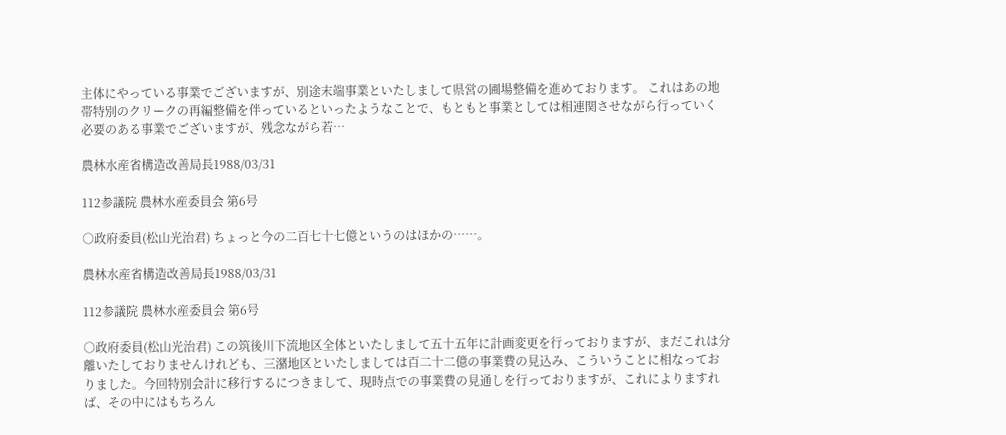主体にやっている事業でございますが、別途末端事業といたしまして県営の圃場整備を進めております。 これはあの地帯特別のクリークの再編整備を伴っているといったようなことで、もともと事業としては相連関させながら行っていく必要のある事業でございますが、残念ながら若…

農林水産省構造改善局長1988/03/31

112参議院 農林水産委員会 第6号

○政府委員(松山光治君) ちょっと今の二百七十七億というのはほかの……。

農林水産省構造改善局長1988/03/31

112参議院 農林水産委員会 第6号

○政府委員(松山光治君) この筑後川下流地区全体といたしまして五十五年に計画変更を行っておりますが、まだこれは分離いたしておりませんけれども、三潴地区といたしましては百二十二億の事業費の見込み、こういうことに相なっておりました。今回特別会計に移行するにつきまして、現時点での事業費の見通しを行っておりますが、これによりますれば、その中にはもちろん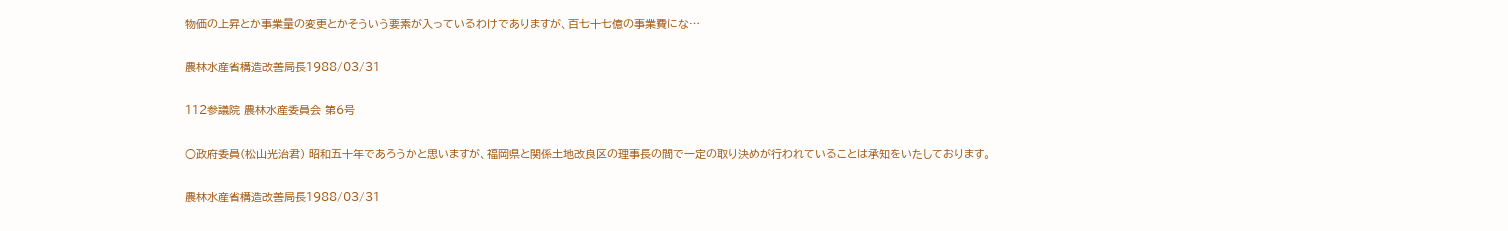物価の上昇とか事業量の変更とかそういう要素が入っているわけでありますが、百七十七億の事業費にな…

農林水産省構造改善局長1988/03/31

112参議院 農林水産委員会 第6号

○政府委員(松山光治君) 昭和五十年であろうかと思いますが、福岡県と関係土地改良区の理事長の間で一定の取り決めが行われていることは承知をいたしております。

農林水産省構造改善局長1988/03/31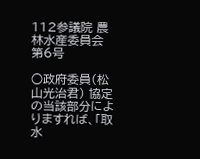112参議院 農林水産委員会 第6号

○政府委員(松山光治君) 協定の当該部分によりますれば、「取水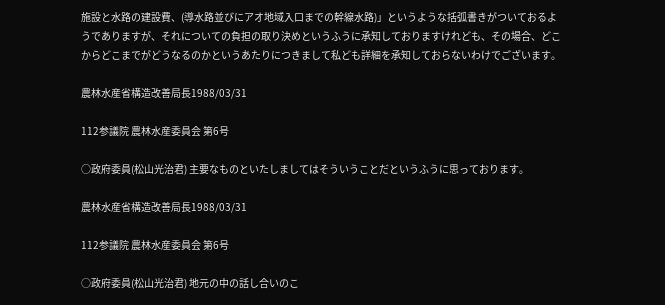施設と水路の建設費、(導水路並びにアオ地域入口までの幹線水路)」というような括弧書きがついておるようでありますが、それについての負担の取り決めというふうに承知しておりますけれども、その場合、どこからどこまでがどうなるのかというあたりにつきまして私ども詳細を承知しておらないわけでございます。

農林水産省構造改善局長1988/03/31

112参議院 農林水産委員会 第6号

○政府委員(松山光治君) 主要なものといたしましてはそういうことだというふうに思っております。

農林水産省構造改善局長1988/03/31

112参議院 農林水産委員会 第6号

○政府委員(松山光治君) 地元の中の話し合いのこ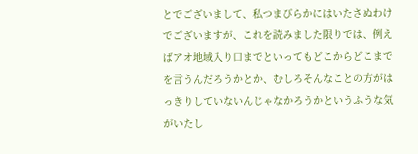とでございまして、私つまびらかにはいたさぬわけでございますが、これを読みました限りでは、例えばアオ地域入り口までといってもどこからどこまでを言うんだろうかとか、むしろそんなことの方がはっきりしていないんじゃなかろうかというふうな気がいたし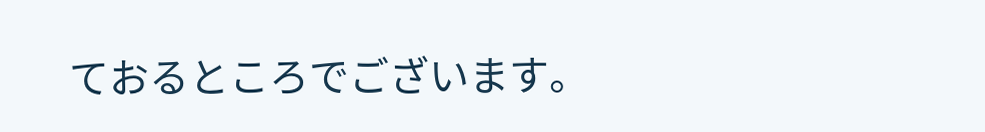ておるところでございます。